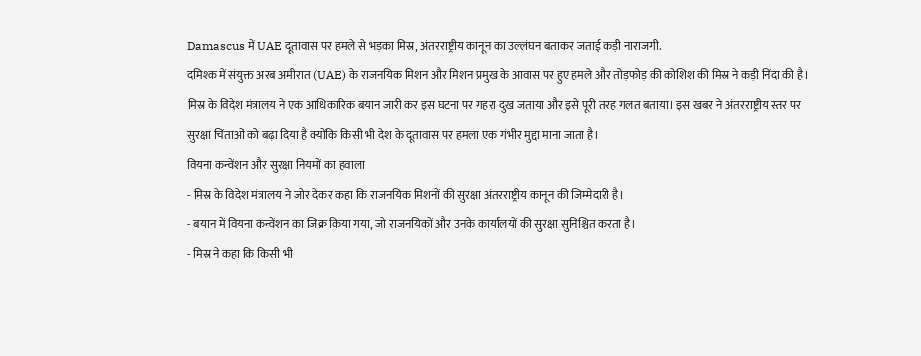Damascus में UAE दूतावास पर हमले से भड़का मिस्र, अंतरराष्ट्रीय कानून का उल्लंघन बताकर जताई कड़ी नाराजगी.
दमिश्क में संयुक्त अरब अमीरात (UAE) के राजनयिक मिशन और मिशन प्रमुख के आवास पर हुए हमले और तोड़फोड़ की कोशिश की मिस्र ने कड़ी निंदा की है। मिस्र के विदेश मंत्रालय ने एक आधिकारिक बयान जारी कर इस घटना पर गहरा दुख जताया और इसे पूरी तरह गलत बताया। इस खबर ने अंतरराष्ट्रीय स्तर पर सुरक्षा चिंताओं को बढ़ा दिया है क्योंकि किसी भी देश के दूतावास पर हमला एक गंभीर मुद्दा माना जाता है।
वियना कन्वेंशन और सुरक्षा नियमों का हवाला
- मिस्र के विदेश मंत्रालय ने जोर देकर कहा कि राजनयिक मिशनों की सुरक्षा अंतरराष्ट्रीय कानून की जिम्मेदारी है।
- बयान में वियना कन्वेंशन का जिक्र किया गया, जो राजनयिकों और उनके कार्यालयों की सुरक्षा सुनिश्चित करता है।
- मिस्र ने कहा कि किसी भी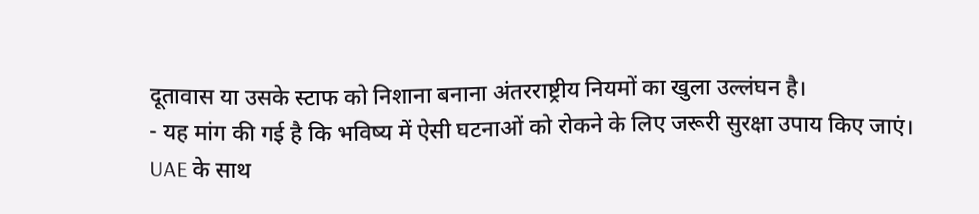दूतावास या उसके स्टाफ को निशाना बनाना अंतरराष्ट्रीय नियमों का खुला उल्लंघन है।
- यह मांग की गई है कि भविष्य में ऐसी घटनाओं को रोकने के लिए जरूरी सुरक्षा उपाय किए जाएं।
UAE के साथ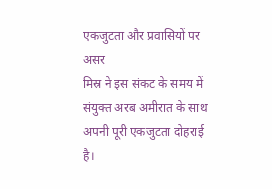एकजुटता और प्रवासियों पर असर
मिस्र ने इस संकट के समय में संयुक्त अरब अमीरात के साथ अपनी पूरी एकजुटता दोहराई है।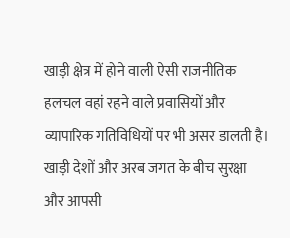खाड़ी क्षेत्र में होने वाली ऐसी राजनीतिक हलचल वहां रहने वाले प्रवासियों और व्यापारिक गतिविधियों पर भी असर डालती है। खाड़ी देशों और अरब जगत के बीच सुरक्षा और आपसी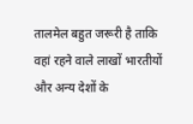तालमेल बहुत जरूरी है ताकि वहां रहने वाले लाखों भारतीयों और अन्य देशों के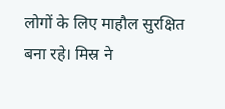लोगों के लिए माहौल सुरक्षित बना रहे। मिस्र ने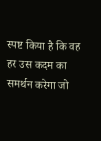स्पष्ट किया है कि वह हर उस कदम का समर्थन करेगा जो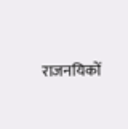राजनयिकों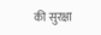की सुरक्षा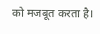को मजबूत करता है।